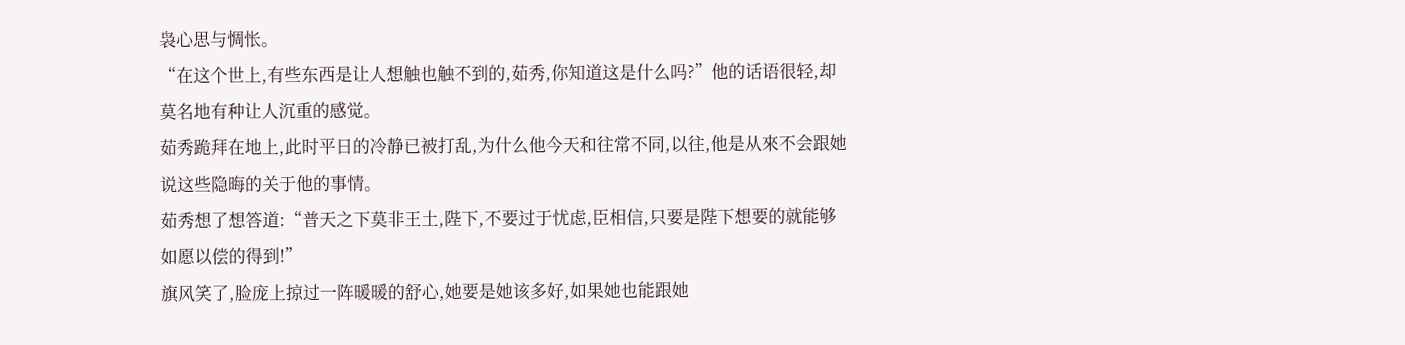袅心思与惆怅。
“在这个世上,有些东西是让人想触也触不到的,茹秀,你知道这是什么吗?”他的话语很轻,却莫名地有种让人沉重的感觉。
茹秀跪拜在地上,此时平日的冷静已被打乱,为什么他今天和往常不同,以往,他是从來不会跟她说这些隐晦的关于他的事情。
茹秀想了想答道:“普天之下莫非王土,陛下,不要过于忧虑,臣相信,只要是陛下想要的就能够如愿以偿的得到!”
旗风笑了,脸庞上掠过一阵暖暖的舒心,她要是她该多好,如果她也能跟她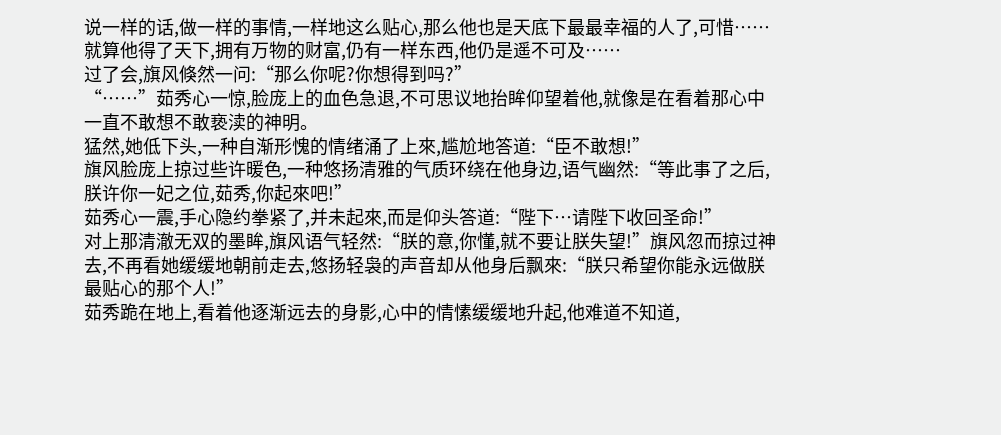说一样的话,做一样的事情,一样地这么贴心,那么他也是天底下最最幸福的人了,可惜……就算他得了天下,拥有万物的财富,仍有一样东西,他仍是遥不可及……
过了会,旗风倏然一问:“那么你呢?你想得到吗?”
“……”茹秀心一惊,脸庞上的血色急退,不可思议地抬眸仰望着他,就像是在看着那心中一直不敢想不敢亵渎的神明。
猛然,她低下头,一种自渐形愧的情绪涌了上來,尴尬地答道:“臣不敢想!”
旗风脸庞上掠过些许暖色,一种悠扬清雅的气质环绕在他身边,语气幽然:“等此事了之后,朕许你一妃之位,茹秀,你起來吧!”
茹秀心一震,手心隐约拳紧了,并未起來,而是仰头答道:“陛下…请陛下收回圣命!”
对上那清澈无双的墨眸,旗风语气轻然:“朕的意,你懂,就不要让朕失望!”旗风忽而掠过神去,不再看她缓缓地朝前走去,悠扬轻袅的声音却从他身后飘來:“朕只希望你能永远做朕最贴心的那个人!”
茹秀跪在地上,看着他逐渐远去的身影,心中的情愫缓缓地升起,他难道不知道,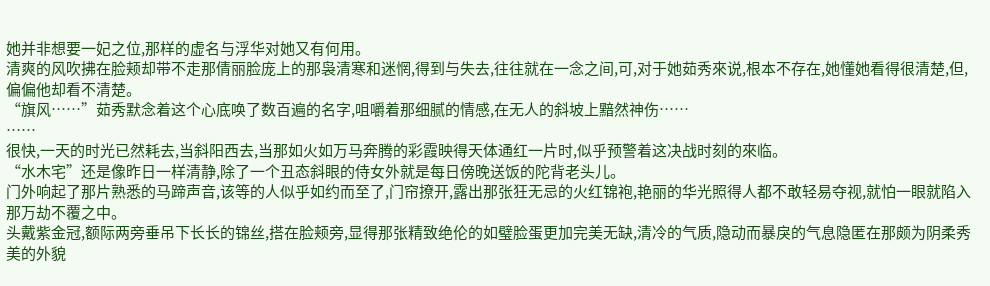她并非想要一妃之位,那样的虚名与浮华对她又有何用。
清爽的风吹拂在脸颊却带不走那倩丽脸庞上的那袅清寒和迷惘,得到与失去,往往就在一念之间,可,对于她茹秀來说,根本不存在,她懂她看得很清楚,但,偏偏他却看不清楚。
“旗风……”茹秀默念着这个心底唤了数百遍的名字,咀嚼着那细腻的情感,在无人的斜坡上黯然神伤……
……
很快,一天的时光已然耗去,当斜阳西去,当那如火如万马奔腾的彩霞映得天体通红一片时,似乎预警着这决战时刻的來临。
“水木宅”还是像昨日一样清静,除了一个丑态斜眼的侍女外就是每日傍晚送饭的陀背老头儿。
门外响起了那片熟悉的马蹄声音,该等的人似乎如约而至了,门帘撩开,露出那张狂无忌的火红锦袍,艳丽的华光照得人都不敢轻易夺视,就怕一眼就陷入那万劫不覆之中。
头戴紫金冠,额际两旁垂吊下长长的锦丝,搭在脸颊旁,显得那张精致绝伦的如璧脸蛋更加完美无缺,清冷的气质,隐动而暴戾的气息隐匿在那颇为阴柔秀美的外貌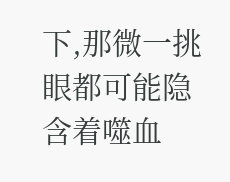下,那微一挑眼都可能隐含着噬血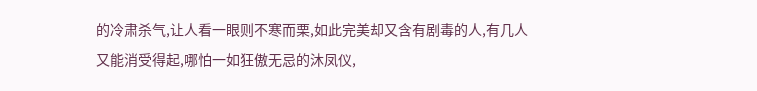的冷肃杀气,让人看一眼则不寒而栗,如此完美却又含有剧毒的人,有几人又能消受得起,哪怕一如狂傲无忌的沐凤仪,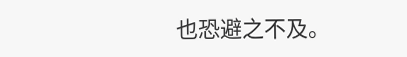也恐避之不及。